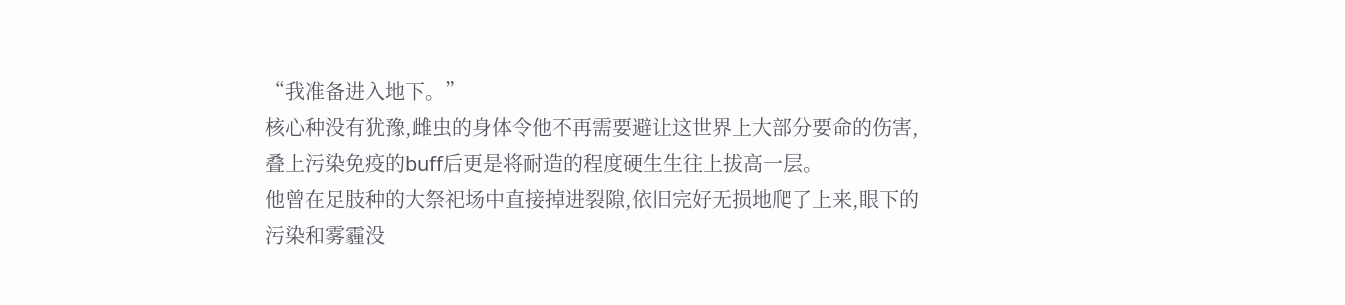“我准备进入地下。”
核心种没有犹豫,雌虫的身体令他不再需要避让这世界上大部分要命的伤害,叠上污染免疫的buff后更是将耐造的程度硬生生往上拔高一层。
他曾在足肢种的大祭祀场中直接掉进裂隙,依旧完好无损地爬了上来,眼下的污染和雾霾没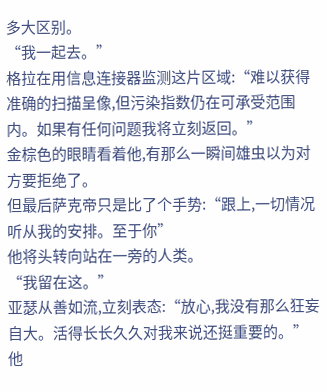多大区别。
“我一起去。”
格拉在用信息连接器监测这片区域:“难以获得准确的扫描呈像,但污染指数仍在可承受范围内。如果有任何问题我将立刻返回。”
金棕色的眼睛看着他,有那么一瞬间雄虫以为对方要拒绝了。
但最后萨克帝只是比了个手势:“跟上,一切情况听从我的安排。至于你”
他将头转向站在一旁的人类。
“我留在这。”
亚瑟从善如流,立刻表态:“放心,我没有那么狂妄自大。活得长长久久对我来说还挺重要的。”
他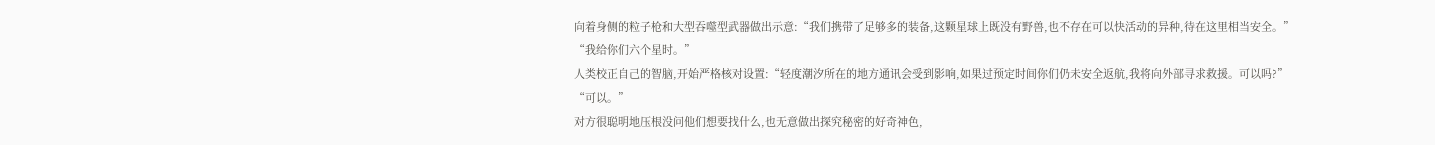向着身侧的粒子枪和大型吞噬型武器做出示意:“我们携带了足够多的装备,这颗星球上既没有野兽,也不存在可以快活动的异种,待在这里相当安全。”
“我给你们六个星时。”
人类校正自己的智脑,开始严格核对设置:“轻度潮汐所在的地方通讯会受到影响,如果过预定时间你们仍未安全返航,我将向外部寻求救援。可以吗?”
“可以。”
对方很聪明地压根没问他们想要找什么,也无意做出探究秘密的好奇神色,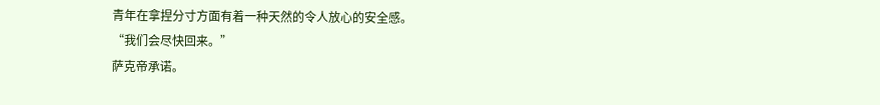青年在拿捏分寸方面有着一种天然的令人放心的安全感。
“我们会尽快回来。”
萨克帝承诺。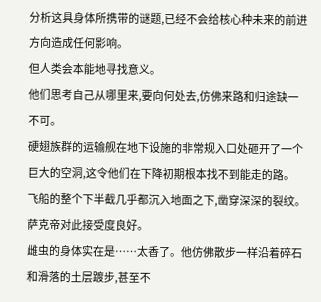分析这具身体所携带的谜题,已经不会给核心种未来的前进方向造成任何影响。
但人类会本能地寻找意义。
他们思考自己从哪里来,要向何处去,仿佛来路和归途缺一不可。
硬翅族群的运输舰在地下设施的非常规入口处砸开了一个巨大的空洞,这令他们在下降初期根本找不到能走的路。
飞船的整个下半截几乎都沉入地面之下,凿穿深深的裂纹。
萨克帝对此接受度良好。
雌虫的身体实在是……太香了。他仿佛散步一样沿着碎石和滑落的土层踱步,甚至不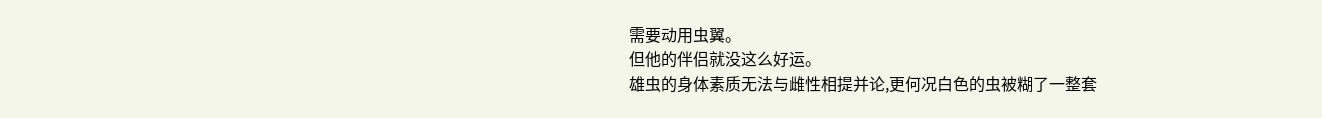需要动用虫翼。
但他的伴侣就没这么好运。
雄虫的身体素质无法与雌性相提并论,更何况白色的虫被糊了一整套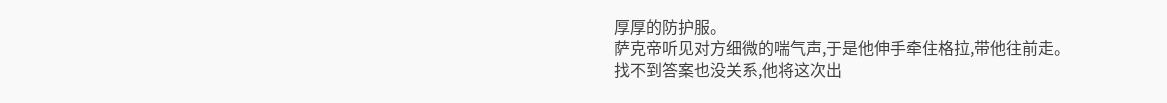厚厚的防护服。
萨克帝听见对方细微的喘气声,于是他伸手牵住格拉,带他往前走。
找不到答案也没关系,他将这次出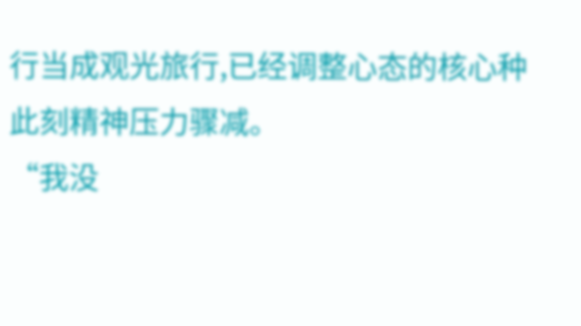行当成观光旅行,已经调整心态的核心种此刻精神压力骤减。
“我没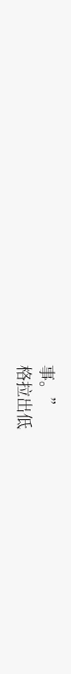事。”
格拉出低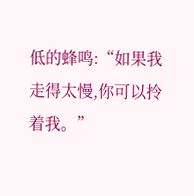低的蜂鸣:“如果我走得太慢,你可以拎着我。”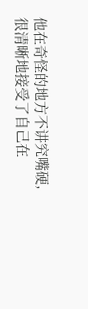他在奇怪的地方不讲究嘴硬,很清晰地接受了自己在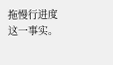拖慢行进度这一事实。